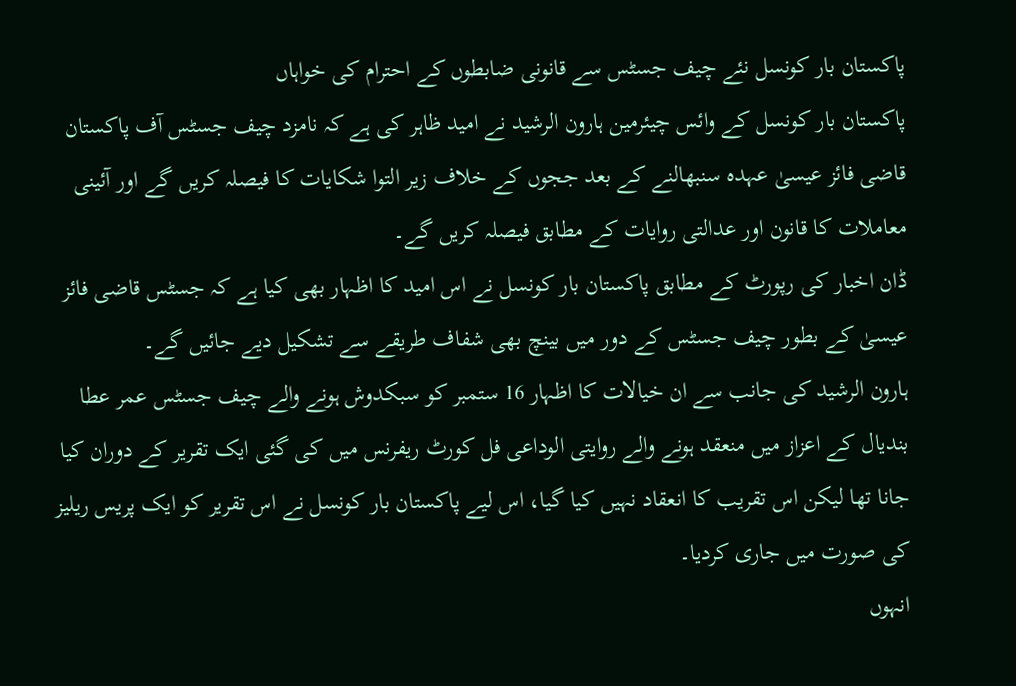پاکستان بار کونسل نئے چیف جسٹس سے قانونی ضابطوں کے احترام کی خواہاں
پاکستان بار کونسل کے وائس چیئرمین ہارون الرشید نے امید ظاہر کی ہے کہ نامزد چیف جسٹس آف پاکستان قاضی فائز عیسیٰ عہدہ سنبھالنے کے بعد ججوں کے خلاف زیر التوا شکایات کا فیصلہ کریں گے اور آئینی معاملات کا قانون اور عدالتی روایات کے مطابق فیصلہ کریں گے۔
ڈان اخبار کی رپورٹ کے مطابق پاکستان بار کونسل نے اس امید کا اظہار بھی کیا ہے کہ جسٹس قاضی فائز عیسیٰ کے بطور چیف جسٹس کے دور میں بینچ بھی شفاف طریقے سے تشکیل دیے جائیں گے۔
ہارون الرشید کی جانب سے ان خیالات کا اظہار 16 ستمبر کو سبکدوش ہونے والے چیف جسٹس عمر عطا بندیال کے اعزاز میں منعقد ہونے والے روایتی الوداعی فل کورٹ ریفرنس میں کی گئی ایک تقریر کے دوران کیا جانا تھا لیکن اس تقریب کا انعقاد نہیں کیا گیا، اس لیے پاکستان بار کونسل نے اس تقریر کو ایک پریس ریلیز کی صورت میں جاری کردیا۔
انہوں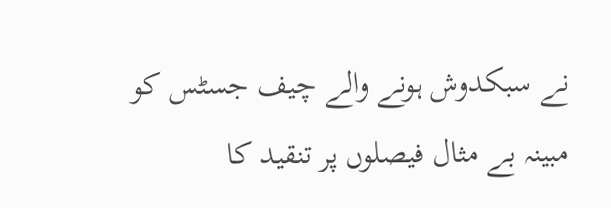نے سبکدوش ہونے والے چیف جسٹس کو مبینہ بے مثال فیصلوں پر تنقید کا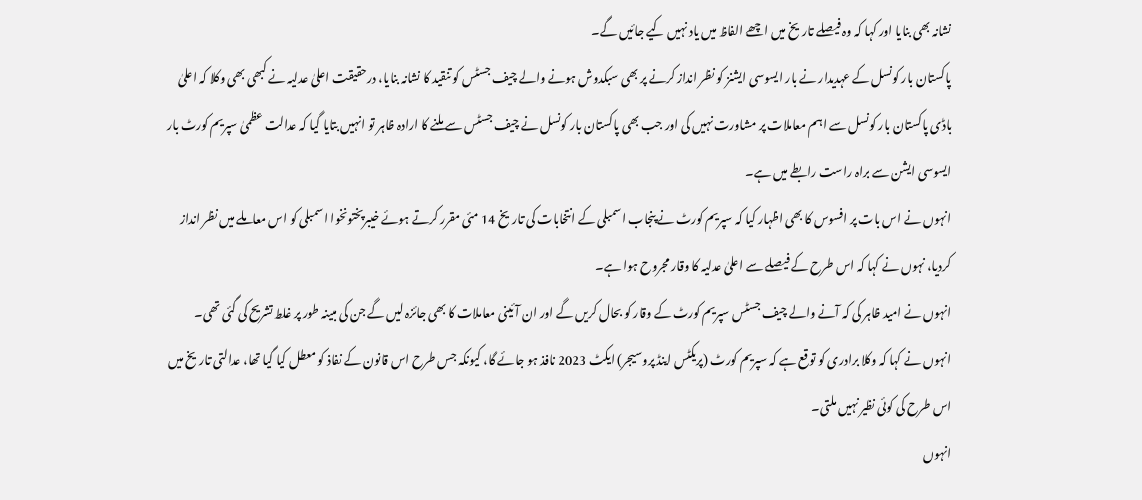نشانہ بھی بنایا اور کہا کہ وہ فیصلے تاریخ میں اچھے الفاظ میں یاد نہیں کیے جائیں گے۔
پاکستان بار کونسل کے عہدیدار نے بار ایسوسی ایشنز کو نظر انداز کرنے پر بھی سبکدوش ہونے والے چیف جسٹس کو تنقید کا نشانہ بنایا، درحقیقت اعلیٰ عدلیہ نے کبھی بھی وکلا کہ اعلیٰ باڈی پاکستان بار کونسل سے اہم معاملات پر مشاورت نہیں کی اور جب بھی پاکستان بار کونسل نے چیف جسٹس سے ملنے کا ارادہ ظاہر تو انہیں بتایا گیا کہ عدالت عظمیٰ سپریم کورٹ بار ایسوسی ایشن سے براہ راست رابطے میں ہے۔
انہوں نے اس بات پر افسوس کا بھی اظہار کیا کہ سپریم کورٹ نے پنجاب اسمبلی کے انتخابات کی تاریخ 14 مئی مقرر کرتے ہوئے خیبرپختونخوا اسمبلی کو اس معاملے میں نظر انداز کردیا، نہوں نے کہا کہ اس طرح کے فیصلے سے اعلیٰ عدلیہ کا وقار مجروح ہوا ہے۔
انہوں نے امید ظاہر کی کہ آنے والے چیف جسٹس سپریم کورٹ کے وقار کو بحال کریں گے اور ان آئینی معاملات کا بھی جائزہ لیں گے جن کی مبینہ طور پر غلط تشریح کی گئی تھی۔
انہوں نے کہا کہ وکلا برادری کو توقع ہے کہ سپریم کورٹ (پریکٹس اینڈ پروسیجر) ایکٹ 2023 نافذ ہو جائے گا، کیونکہ جس طرح اس قانون کے نفاذ کو معطل کیا گیا تھا، عدالتی تاریخ میں اس طرح کی کوئی نظیر نہیں ملتی۔
انہوں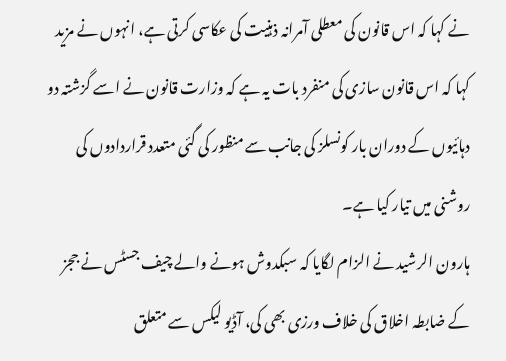نے کہا کہ اس قانون کی معطلی آمرانہ ذہنیت کی عکاسی کرتی ہے، انہوں نے مزید کہا کہ اس قانون سازی کی منفرد بات یہ ہے کہ وزارت قانون نے اسے گزشتہ دو دہائیوں کے دوران بار کونسلز کی جانب سے منظور کی گئی متعدد قراردادوں کی روشنی میں تیار کیا ہے۔
ہارون الرشید نے الزام لگایا کہ سبکدوش ہونے والے چیف جسٹس نے ججز کے ضابطہ اخلاق کی خلاف ورزی بھی کی، آڈیو لیکس سے متعلق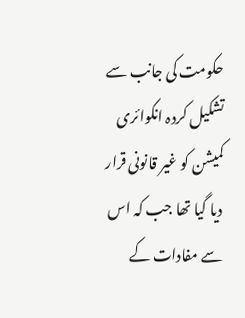حکومت کی جانب سے تشکیل کردہ انکوائری کمیشن کو غیر قانونی قرار دیا گیا تھا جب کہ اس سے مفادات کے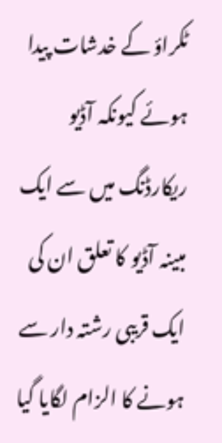ٹکراؤ کے خدشات پیدا ہوئے کیونکہ آڈیو ریکارڈنگ میں سے ایک مبینہ آڈیو کا تعلق ان کی ایک قریبی رشتہ دار سے ہونے کا الزام لگایا گیا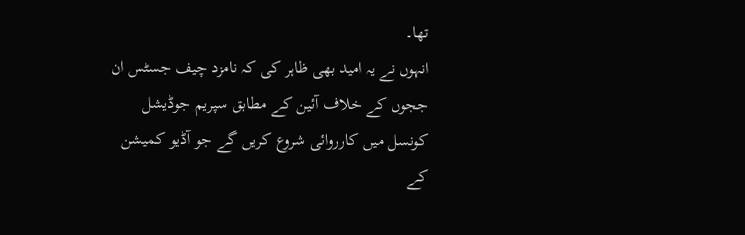تھا۔
انہوں نے یہ امید بھی ظاہر کی کہ نامزد چیف جسٹس ان ججوں کے خلاف آئین کے مطابق سپریم جوڈیشل کونسل میں کارروائی شروع کریں گے جو آڈیو کمیشن کے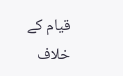قیام کے خلاف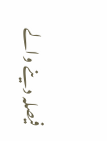فیصلہ دینے والے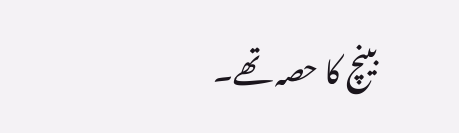بینچ کا حصہ تھے۔